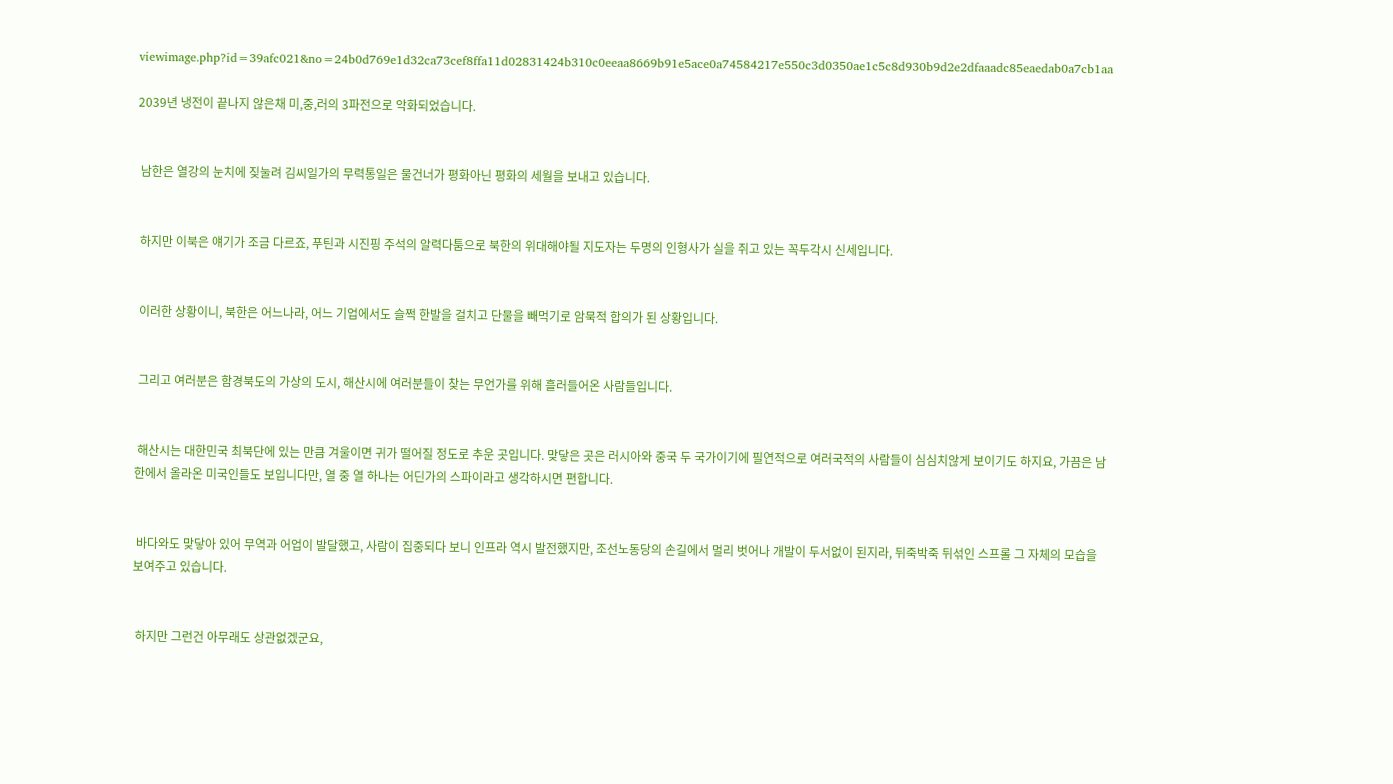viewimage.php?id=39afc021&no=24b0d769e1d32ca73cef8ffa11d02831424b310c0eeaa8669b91e5ace0a74584217e550c3d0350ae1c5c8d930b9d2e2dfaaadc85eaedab0a7cb1aa

2039년 냉전이 끝나지 않은채 미,중,러의 3파전으로 악화되었습니다.


 남한은 열강의 눈치에 짖눌려 김씨일가의 무력통일은 물건너가 평화아닌 평화의 세월을 보내고 있습니다.


 하지만 이북은 얘기가 조금 다르죠, 푸틴과 시진핑 주석의 알력다툼으로 북한의 위대해야될 지도자는 두명의 인형사가 실을 쥐고 있는 꼭두각시 신세입니다.


 이러한 상황이니, 북한은 어느나라, 어느 기업에서도 슬쩍 한발을 걸치고 단물을 빼먹기로 암묵적 합의가 된 상황입니다.


 그리고 여러분은 함경북도의 가상의 도시, 해산시에 여러분들이 찾는 무언가를 위해 흘러들어온 사람들입니다.


 해산시는 대한민국 최북단에 있는 만큼 겨울이면 귀가 떨어질 정도로 추운 곳입니다. 맞닿은 곳은 러시아와 중국 두 국가이기에 필연적으로 여러국적의 사람들이 심심치않게 보이기도 하지요, 가끔은 남한에서 올라온 미국인들도 보입니다만, 열 중 열 하나는 어딘가의 스파이라고 생각하시면 편합니다.


 바다와도 맞닿아 있어 무역과 어업이 발달했고, 사람이 집중되다 보니 인프라 역시 발전했지만, 조선노동당의 손길에서 멀리 벗어나 개발이 두서없이 된지라, 뒤죽박죽 뒤섞인 스프롤 그 자체의 모습을 보여주고 있습니다.


 하지만 그런건 아무래도 상관없겠군요,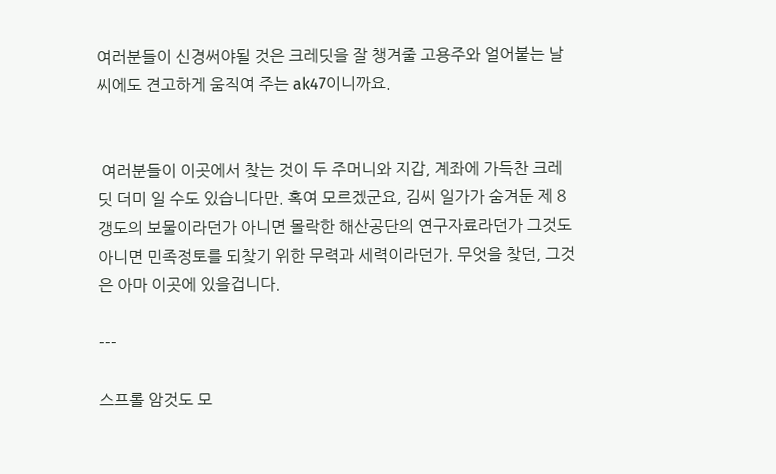여러분들이 신경써야될 것은 크레딧을 잘 챙겨줄 고용주와 얼어붙는 날씨에도 견고하게 움직여 주는 ak47이니까요.


 여러분들이 이곳에서 찾는 것이 두 주머니와 지갑, 계좌에 가득찬 크레딧 더미 일 수도 있습니다만. 혹여 모르겠군요, 김씨 일가가 숨겨둔 제 8 갱도의 보물이라던가 아니면 몰락한 해산공단의 연구자료라던가 그것도 아니면 민족정토를 되찾기 위한 무력과 세력이라던가. 무엇을 찾던, 그것은 아마 이곳에 있을겁니다.

---

스프롤 암것도 모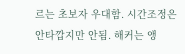르는 초보자 우대함. 시간조정은 안타깝지만 안됨. 해커는 앵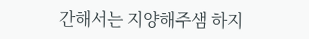간해서는 지양해주샘 하지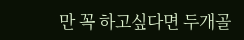만 꼭 하고싶다면 두개골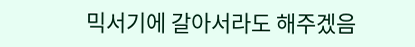믹서기에 갈아서라도 해주겠음